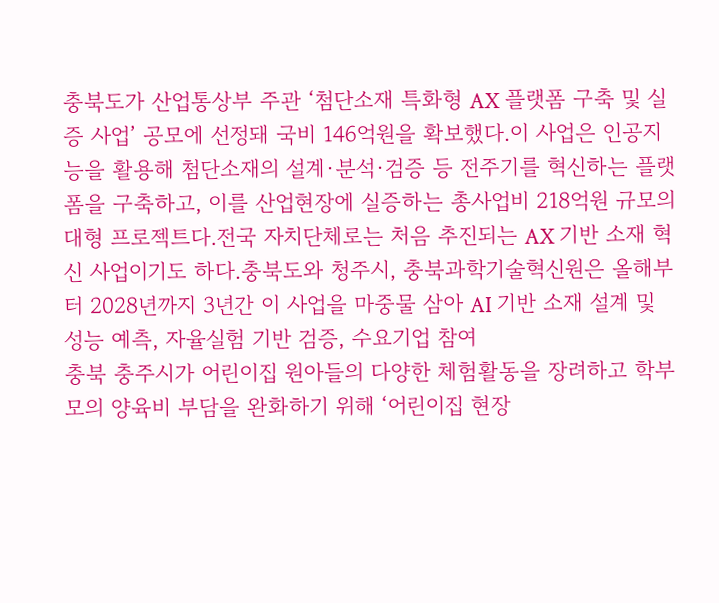충북도가 산업통상부 주관 ‘첨단소재 특화형 AX 플랫폼 구축 및 실증 사업’ 공모에 선정돼 국비 146억원을 확보했다.이 사업은 인공지능을 활용해 첨단소재의 설계·분석·검증 등 전주기를 혁신하는 플랫폼을 구축하고, 이를 산업현장에 실증하는 총사업비 218억원 규모의 대형 프로젝트다.전국 자치단체로는 처음 추진되는 AX 기반 소재 혁신 사업이기도 하다.충북도와 청주시, 충북과학기술혁신원은 올해부터 2028년까지 3년간 이 사업을 마중물 삼아 AI 기반 소재 설계 및 성능 예측, 자율실험 기반 검증, 수요기업 참여
충북 충주시가 어린이집 원아들의 다양한 체험활동을 장려하고 학부모의 양육비 부담을 완화하기 위해 ‘어린이집 현장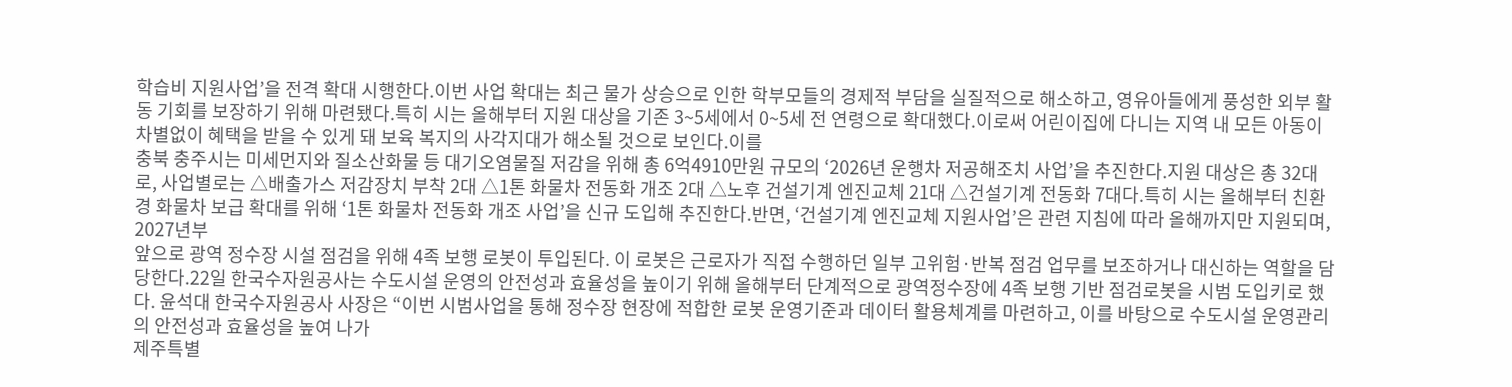학습비 지원사업’을 전격 확대 시행한다.이번 사업 확대는 최근 물가 상승으로 인한 학부모들의 경제적 부담을 실질적으로 해소하고, 영유아들에게 풍성한 외부 활동 기회를 보장하기 위해 마련됐다.특히 시는 올해부터 지원 대상을 기존 3~5세에서 0~5세 전 연령으로 확대했다.이로써 어린이집에 다니는 지역 내 모든 아동이 차별없이 혜택을 받을 수 있게 돼 보육 복지의 사각지대가 해소될 것으로 보인다.이를
충북 충주시는 미세먼지와 질소산화물 등 대기오염물질 저감을 위해 총 6억4910만원 규모의 ‘2026년 운행차 저공해조치 사업’을 추진한다.지원 대상은 총 32대로, 사업별로는 △배출가스 저감장치 부착 2대 △1톤 화물차 전동화 개조 2대 △노후 건설기계 엔진교체 21대 △건설기계 전동화 7대다.특히 시는 올해부터 친환경 화물차 보급 확대를 위해 ‘1톤 화물차 전동화 개조 사업’을 신규 도입해 추진한다.반면, ‘건설기계 엔진교체 지원사업’은 관련 지침에 따라 올해까지만 지원되며, 2027년부
앞으로 광역 정수장 시설 점검을 위해 4족 보행 로봇이 투입된다. 이 로봇은 근로자가 직접 수행하던 일부 고위험·반복 점검 업무를 보조하거나 대신하는 역할을 담당한다.22일 한국수자원공사는 수도시설 운영의 안전성과 효율성을 높이기 위해 올해부터 단계적으로 광역정수장에 4족 보행 기반 점검로봇을 시범 도입키로 했다. 윤석대 한국수자원공사 사장은 “이번 시범사업을 통해 정수장 현장에 적합한 로봇 운영기준과 데이터 활용체계를 마련하고, 이를 바탕으로 수도시설 운영관리의 안전성과 효율성을 높여 나가
제주특별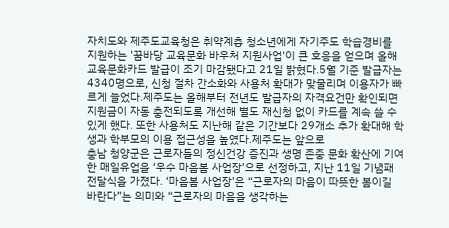자치도와 제주도교육청은 취약계층 청소년에게 자기주도 학습경비를 지원하는 '꿈바당 교육문화 바우처 지원사업'이 큰 호응을 얻으며 올해 교육문화카드 발급이 조기 마감됐다고 21일 밝혔다.5월 기준 발급자는 4340명으로, 신청 절차 간소화와 사용처 확대가 맞물리며 이용자가 빠르게 늘었다.제주도는 올해부터 전년도 발급자의 자격요건만 확인되면 지원금이 자동 충전되도록 개선해 별도 재신청 없이 카드를 계속 쓸 수 있게 했다. 또한 사용처도 지난해 같은 기간보다 29개소 추가 확대해 학생과 학부모의 이용 접근성을 높였다.제주도는 앞으로
충남 청양군은 근로자들의 정신건강 증진과 생명 존중 문화 확산에 기여한 매일유업을 ‘우수 마음봄 사업장’으로 선정하고, 지난 11일 기념패 전달식을 가졌다. ‘마음봄 사업장’은 “근로자의 마음이 따뜻한 봄이길 바란다”는 의미와 “근로자의 마음을 생각하는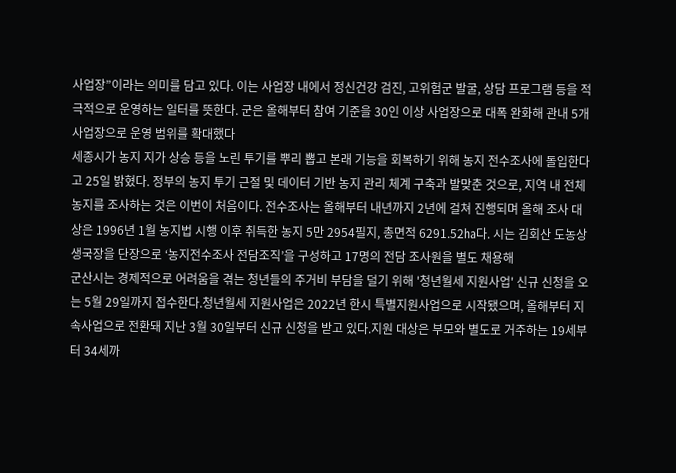사업장”이라는 의미를 담고 있다. 이는 사업장 내에서 정신건강 검진, 고위험군 발굴, 상담 프로그램 등을 적극적으로 운영하는 일터를 뜻한다. 군은 올해부터 참여 기준을 30인 이상 사업장으로 대폭 완화해 관내 5개 사업장으로 운영 범위를 확대했다
세종시가 농지 지가 상승 등을 노린 투기를 뿌리 뽑고 본래 기능을 회복하기 위해 농지 전수조사에 돌입한다고 25일 밝혔다. 정부의 농지 투기 근절 및 데이터 기반 농지 관리 체계 구축과 발맞춘 것으로, 지역 내 전체 농지를 조사하는 것은 이번이 처음이다. 전수조사는 올해부터 내년까지 2년에 걸쳐 진행되며 올해 조사 대상은 1996년 1월 농지법 시행 이후 취득한 농지 5만 2954필지, 총면적 6291.52㏊다. 시는 김회산 도농상생국장을 단장으로 ‘농지전수조사 전담조직’을 구성하고 17명의 전담 조사원을 별도 채용해
군산시는 경제적으로 어려움을 겪는 청년들의 주거비 부담을 덜기 위해 '청년월세 지원사업' 신규 신청을 오는 5월 29일까지 접수한다.청년월세 지원사업은 2022년 한시 특별지원사업으로 시작됐으며, 올해부터 지속사업으로 전환돼 지난 3월 30일부터 신규 신청을 받고 있다.지원 대상은 부모와 별도로 거주하는 19세부터 34세까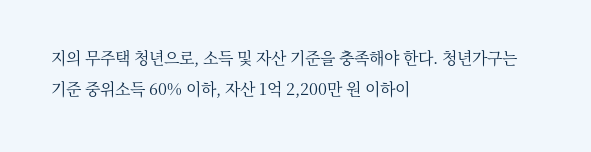지의 무주택 청년으로, 소득 및 자산 기준을 충족해야 한다. 청년가구는 기준 중위소득 60% 이하, 자산 1억 2,200만 원 이하이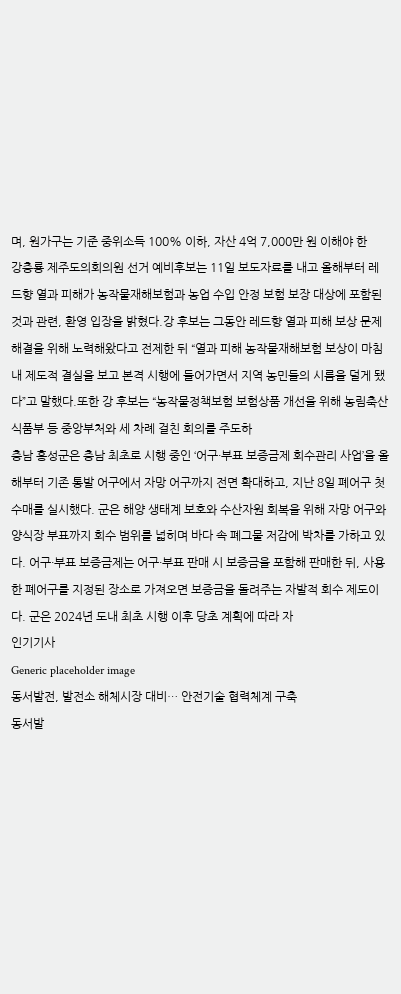며, 원가구는 기준 중위소득 100% 이하, 자산 4억 7,000만 원 이해야 한
강충룡 제주도의회의원 선거 예비후보는 11일 보도자료를 내고 올해부터 레드향 열과 피해가 농작물재해보험과 농업 수입 안정 보험 보장 대상에 포함된 것과 관련, 환영 입장을 밝혔다.강 후보는 그동안 레드향 열과 피해 보상 문제 해결을 위해 노력해왔다고 전제한 뒤 “열과 피해 농작물재해보험 보상이 마침내 제도적 결실을 보고 본격 시행에 들어가면서 지역 농민들의 시름을 덜게 됐다”고 말했다.또한 강 후보는 “농작물정책보험 보험상품 개선을 위해 농림축산식품부 등 중앙부처와 세 차례 걸친 회의를 주도하
충남 홍성군은 충남 최초로 시행 중인 ‘어구·부표 보증금제 회수관리 사업’을 올해부터 기존 통발 어구에서 자망 어구까지 전면 확대하고, 지난 8일 폐어구 첫 수매를 실시했다. 군은 해양 생태계 보호와 수산자원 회복을 위해 자망 어구와 양식장 부표까지 회수 범위를 넓히며 바다 속 폐그물 저감에 박차를 가하고 있다. 어구·부표 보증금제는 어구·부표 판매 시 보증금을 포함해 판매한 뒤, 사용한 폐어구를 지정된 장소로 가져오면 보증금을 돌려주는 자발적 회수 제도이다. 군은 2024년 도내 최초 시행 이후 당초 계획에 따라 자
인기기사
Generic placeholder image
동서발전, 발전소 해체시장 대비… 안전기술 협력체계 구축
동서발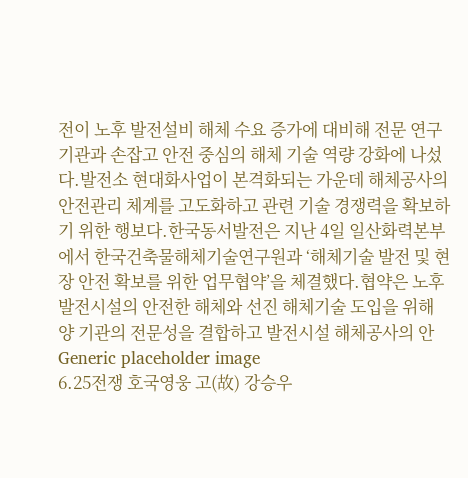전이 노후 발전설비 해체 수요 증가에 대비해 전문 연구기관과 손잡고 안전 중심의 해체 기술 역량 강화에 나섰다.발전소 현대화사업이 본격화되는 가운데 해체공사의 안전관리 체계를 고도화하고 관련 기술 경쟁력을 확보하기 위한 행보다.한국동서발전은 지난 4일 일산화력본부에서 한국건축물해체기술연구원과 ‘해체기술 발전 및 현장 안전 확보를 위한 업무협약’을 체결했다.협약은 노후 발전시설의 안전한 해체와 선진 해체기술 도입을 위해 양 기관의 전문성을 결합하고 발전시설 해체공사의 안
Generic placeholder image
6.25전쟁 호국영웅 고(故) 강승우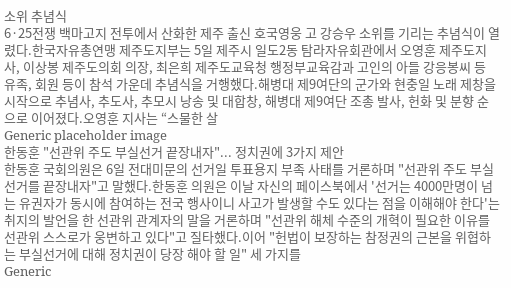소위 추념식
6·25전쟁 백마고지 전투에서 산화한 제주 출신 호국영웅 고 강승우 소위를 기리는 추념식이 열렸다.한국자유총연맹 제주도지부는 5일 제주시 일도2동 탐라자유회관에서 오영훈 제주도지사, 이상봉 제주도의회 의장, 최은희 제주도교육청 행정부교육감과 고인의 아들 강응봉씨 등 유족, 회원 등이 참석 가운데 추념식을 거행했다.해병대 제9여단의 군가와 현충일 노래 제창을 시작으로 추념사, 추도사, 추모시 낭송 및 대합창, 해병대 제9여단 조총 발사, 헌화 및 분향 순으로 이어졌다.오영훈 지사는 “스물한 살
Generic placeholder image
한동훈 "선관위 주도 부실선거 끝장내자"... 정치권에 3가지 제안
한동훈 국회의원은 6일 전대미문의 선거일 투표용지 부족 사태를 거론하며 "선관위 주도 부실선거를 끝장내자"고 말했다.한동훈 의원은 이날 자신의 페이스북에서 '선거는 4000만명이 넘는 유권자가 동시에 참여하는 전국 행사이니 사고가 발생할 수도 있다는 점을 이해해야 한다'는 취지의 발언을 한 선관위 관계자의 말을 거론하며 "선관위 해체 수준의 개혁이 필요한 이유를 선관위 스스로가 웅변하고 있다"고 질타했다.이어 "헌법이 보장하는 참정권의 근본을 위협하는 부실선거에 대해 정치권이 당장 해야 할 일" 세 가지를
Generic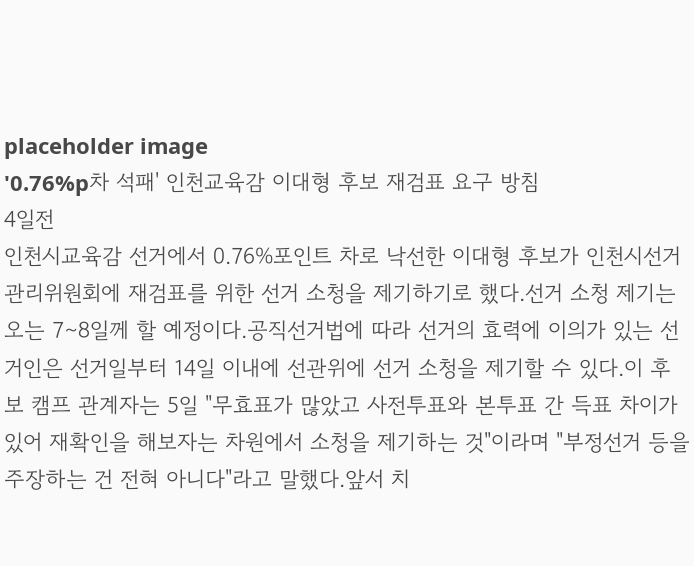placeholder image
'0.76%p차 석패' 인천교육감 이대형 후보 재검표 요구 방침
4일전
인천시교육감 선거에서 0.76%포인트 차로 낙선한 이대형 후보가 인천시선거관리위원회에 재검표를 위한 선거 소청을 제기하기로 했다.선거 소청 제기는 오는 7∼8일께 할 예정이다.공직선거법에 따라 선거의 효력에 이의가 있는 선거인은 선거일부터 14일 이내에 선관위에 선거 소청을 제기할 수 있다.이 후보 캠프 관계자는 5일 "무효표가 많았고 사전투표와 본투표 간 득표 차이가 있어 재확인을 해보자는 차원에서 소청을 제기하는 것"이라며 "부정선거 등을 주장하는 건 전혀 아니다"라고 말했다.앞서 치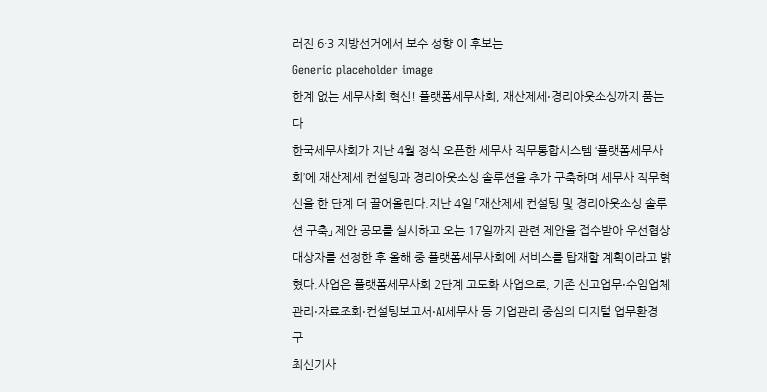러진 6·3 지방선거에서 보수 성향 이 후보는
Generic placeholder image
한계 없는 세무사회 혁신! 플랫폼세무사회, 재산제세⋅경리아웃소싱까지 품는다
한국세무사회가 지난 4월 정식 오픈한 세무사 직무통합시스템 ‘플랫폼세무사회’에 재산제세 컨설팅과 경리아웃소싱 솔루션을 추가 구축하며 세무사 직무혁신을 한 단계 더 끌어올린다.지난 4일 「재산제세 컨설팅 및 경리아웃소싱 솔루션 구축」 제안 공모를 실시하고 오는 17일까지 관련 제안을 접수받아 우선협상대상자를 선정한 후 올해 중 플랫폼세무사회에 서비스를 탑재할 계획이라고 밝혔다.사업은 플랫폼세무사회 2단계 고도화 사업으로, 기존 신고업무⋅수임업체 관리⋅자료조회⋅컨설팅보고서⋅AI세무사 등 기업관리 중심의 디지털 업무환경 구
최신기사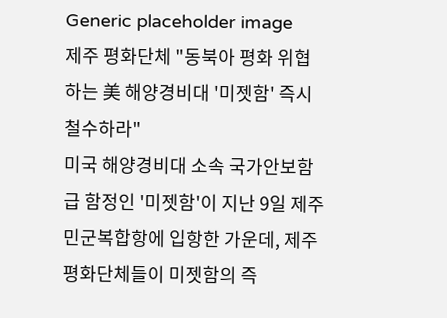Generic placeholder image
제주 평화단체 "동북아 평화 위협하는 美 해양경비대 '미젯함' 즉시 철수하라"
미국 해양경비대 소속 국가안보함급 함정인 '미젯함'이 지난 9일 제주민군복합항에 입항한 가운데, 제주 평화단체들이 미젯함의 즉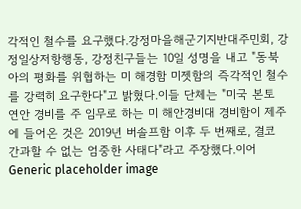각적인 철수를 요구했다.강정마을해군기지반대주민회, 강정일상저항행동, 강정친구들는 10일 성명을 내고 "동북아의 평화를 위협하는 미 해경함 미젯함의 즉각적인 철수를 강력히 요구한다"고 밝혔다.이들 단체는 "미국 본토 연안 경비를 주 임무로 하는 미 해안경비대 경비함이 제주에 들어온 것은 2019년 버솔프함 이후 두 번째로, 결코 간과할 수 없는 엄중한 사태다"라고 주장했다.이어
Generic placeholder image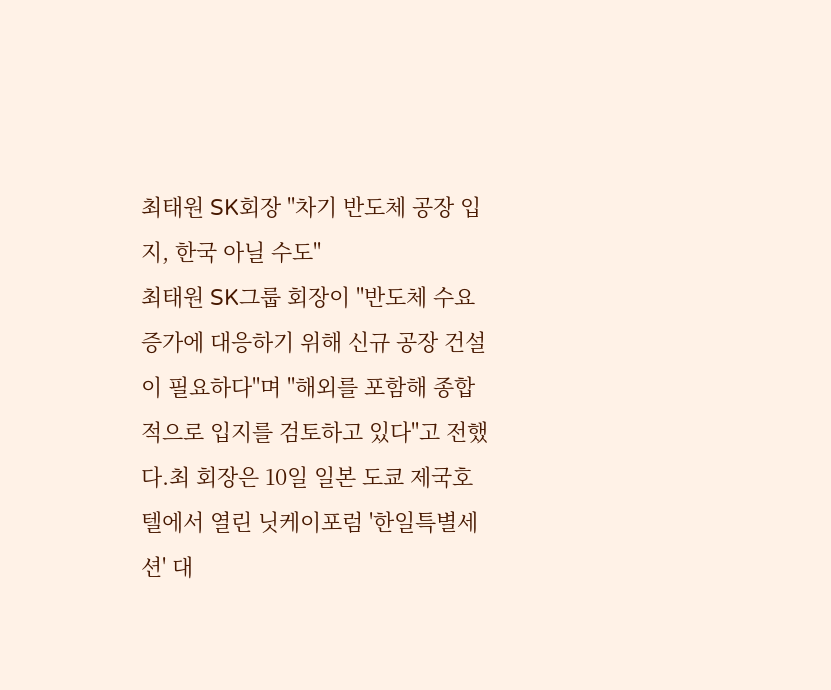최태원 SK회장 "차기 반도체 공장 입지, 한국 아닐 수도"
최태원 SK그룹 회장이 "반도체 수요 증가에 대응하기 위해 신규 공장 건설이 필요하다"며 "해외를 포함해 종합적으로 입지를 검토하고 있다"고 전했다.최 회장은 10일 일본 도쿄 제국호텔에서 열린 닛케이포럼 '한일특별세션' 대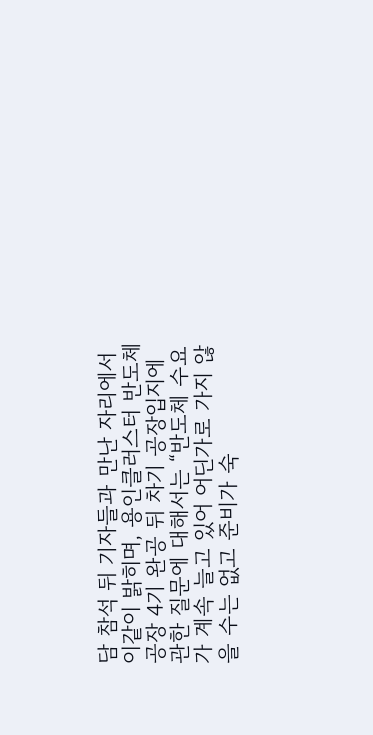담 참석 뒤 기자들과 만난 자리에서 이같이 밝히며, 용인클러스터 반도체 공장 4기 완공 뒤 차기 공장입지에 관한 질문에 대해서는 “반도체 수요가 계속 늘고 있어 어딘가로 가지 않을 수는 없고 준비가 숙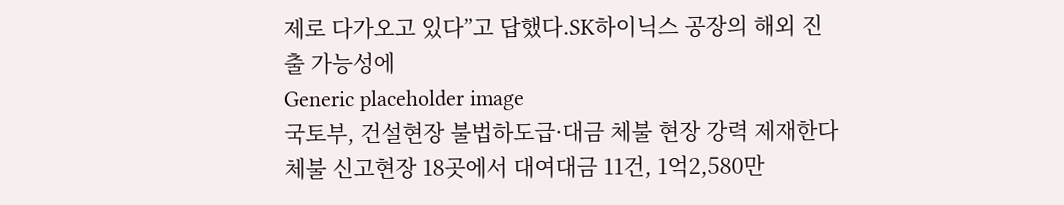제로 다가오고 있다”고 답했다.SK하이닉스 공장의 해외 진출 가능성에
Generic placeholder image
국토부, 건설현장 불법하도급·대금 체불 현장 강력 제재한다
체불 신고현장 18곳에서 대여대금 11건, 1억2,580만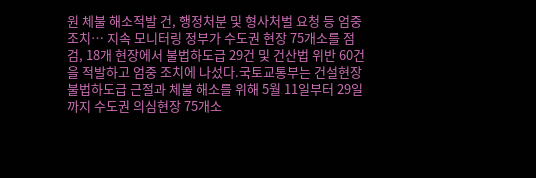원 체불 해소적발 건, 행정처분 및 형사처벌 요청 등 엄중 조치… 지속 모니터링 정부가 수도권 현장 75개소를 점검, 18개 현장에서 불법하도급 29건 및 건산법 위반 60건을 적발하고 엄중 조치에 나섰다.국토교통부는 건설현장 불법하도급 근절과 체불 해소를 위해 5월 11일부터 29일까지 수도권 의심현장 75개소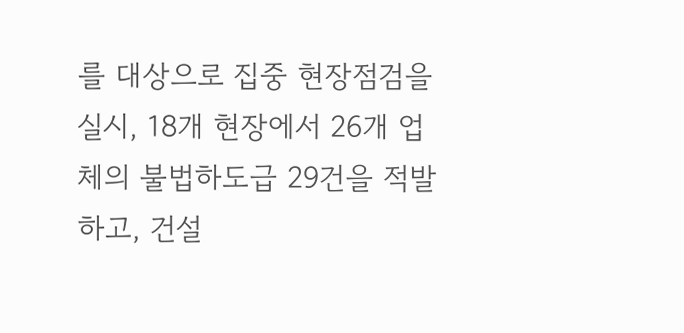를 대상으로 집중 현장점검을 실시, 18개 현장에서 26개 업체의 불법하도급 29건을 적발하고, 건설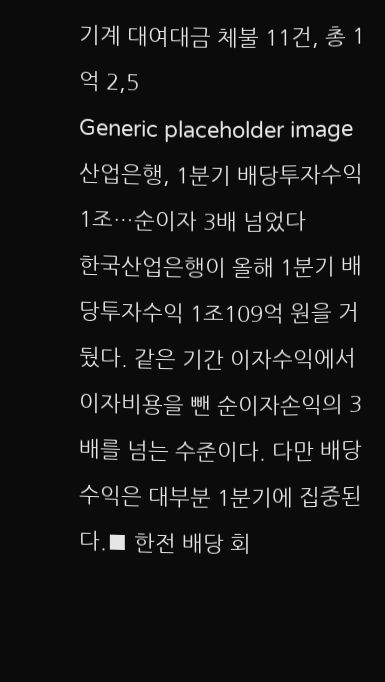기계 대여대금 체불 11건, 총 1억 2,5
Generic placeholder image
산업은행, 1분기 배당투자수익 1조…순이자 3배 넘었다
한국산업은행이 올해 1분기 배당투자수익 1조109억 원을 거뒀다. 같은 기간 이자수익에서 이자비용을 뺀 순이자손익의 3배를 넘는 수준이다. 다만 배당수익은 대부분 1분기에 집중된다.■ 한전 배당 회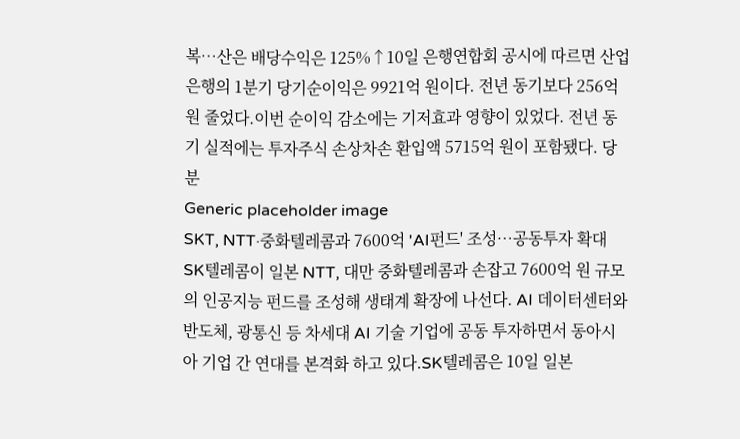복…산은 배당수익은 125%↑10일 은행연합회 공시에 따르면 산업은행의 1분기 당기순이익은 9921억 원이다. 전년 동기보다 256억 원 줄었다.이번 순이익 감소에는 기저효과 영향이 있었다. 전년 동기 실적에는 투자주식 손상차손 환입액 5715억 원이 포함됐다. 당분
Generic placeholder image
SKT, NTT·중화텔레콤과 7600억 'AI펀드' 조성…공동투자 확대
SK텔레콤이 일본 NTT, 대만 중화텔레콤과 손잡고 7600억 원 규모의 인공지능 펀드를 조성해 생태계 확장에 나선다. AI 데이터센터와 반도체, 광통신 등 차세대 AI 기술 기업에 공동 투자하면서 동아시아 기업 간 연대를 본격화 하고 있다.SK텔레콤은 10일 일본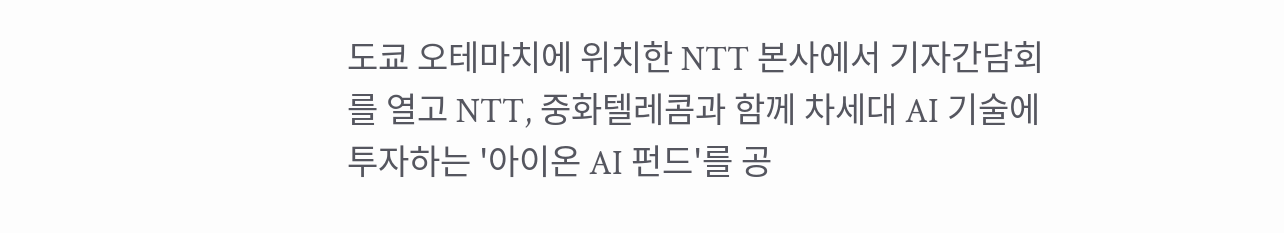도쿄 오테마치에 위치한 NTT 본사에서 기자간담회를 열고 NTT, 중화텔레콤과 함께 차세대 AI 기술에 투자하는 '아이온 AI 펀드'를 공